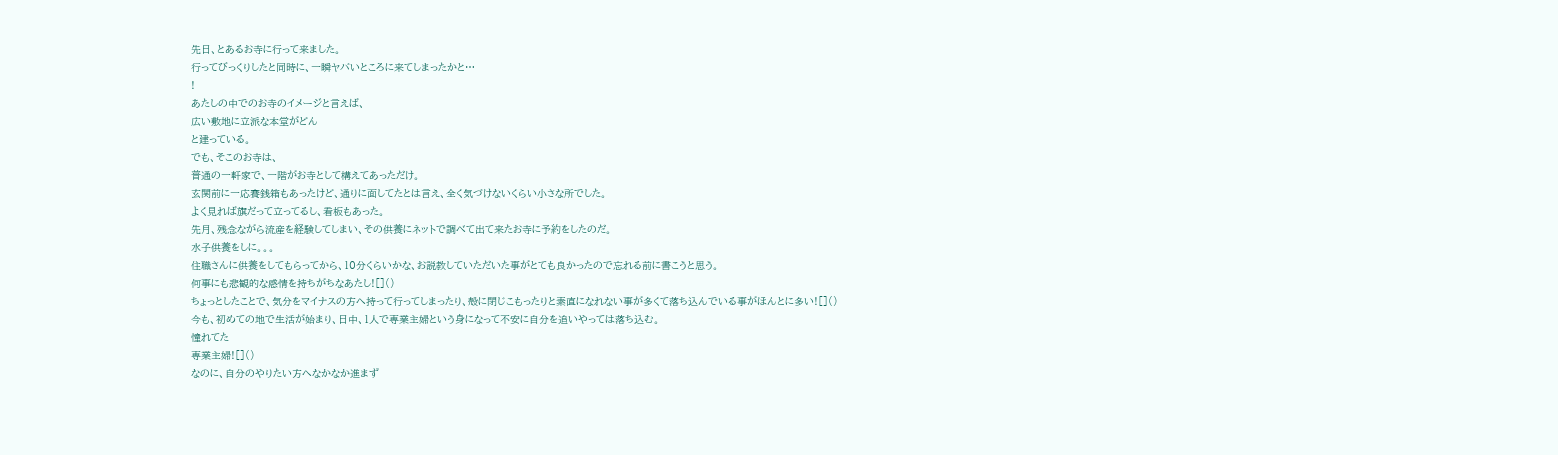先日、とあるお寺に行って来ました。
行ってびっくりしたと同時に、一瞬ヤバいところに来てしまったかと…
!
あたしの中でのお寺のイメージと言えば、
広い敷地に立派な本堂がどん
と建っている。
でも、そこのお寺は、
普通の一軒家で、一階がお寺として構えてあっただけ。
玄関前に一応賽銭箱もあったけど、通りに面してたとは言え、全く気づけないくらい小さな所でした。
よく見れば旗だって立ってるし、看板もあった。
先月、残念ながら流産を経験してしまい、その供養にネットで調べて出て来たお寺に予約をしたのだ。
水子供養をしに。。。
住職さんに供養をしてもらってから、10分くらいかな、お説教していただいた事がとても良かったので忘れる前に書こうと思う。
何事にも悲観的な感情を持ちがちなあたし![]()
ちょっとしたことで、気分をマイナスの方へ持って行ってしまったり、殻に閉じこもったりと素直になれない事が多くて落ち込んでいる事がほんとに多い![]()
今も、初めての地で生活が始まり、日中、1人で専業主婦という身になって不安に自分を追いやっては落ち込む。
憧れてた
専業主婦![]()
なのに、自分のやりたい方へなかなか進まず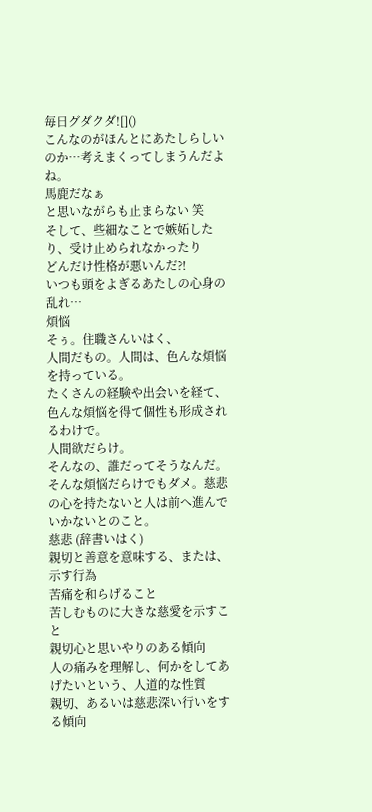毎日グダクダ![]()
こんなのがほんとにあたしらしいのか…考えまくってしまうんだよね。
馬鹿だなぁ
と思いながらも止まらない 笑
そして、些細なことで嫉妬したり、受け止められなかったり
どんだけ性格が悪いんだ⁈
いつも頭をよぎるあたしの心身の乱れ…
煩悩
そぅ。住職さんいはく、
人間だもの。人間は、色んな煩悩を持っている。
たくさんの経験や出会いを経て、色んな煩悩を得て個性も形成されるわけで。
人間欲だらけ。
そんなの、誰だってそうなんだ。
そんな煩悩だらけでもダメ。慈悲の心を持たないと人は前へ進んでいかないとのこと。
慈悲 (辞書いはく)
親切と善意を意味する、または、示す行為
苦痛を和らげること
苦しむものに大きな慈愛を示すこと
親切心と思いやりのある傾向
人の痛みを理解し、何かをしてあげたいという、人道的な性質
親切、あるいは慈悲深い行いをする傾向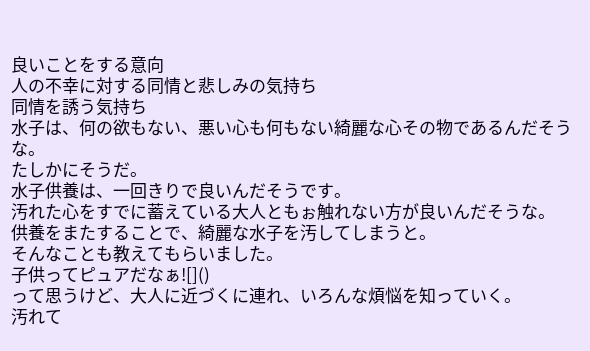良いことをする意向
人の不幸に対する同情と悲しみの気持ち
同情を誘う気持ち
水子は、何の欲もない、悪い心も何もない綺麗な心その物であるんだそうな。
たしかにそうだ。
水子供養は、一回きりで良いんだそうです。
汚れた心をすでに蓄えている大人ともぉ触れない方が良いんだそうな。
供養をまたすることで、綺麗な水子を汚してしまうと。
そんなことも教えてもらいました。
子供ってピュアだなぁ![]()
って思うけど、大人に近づくに連れ、いろんな煩悩を知っていく。
汚れて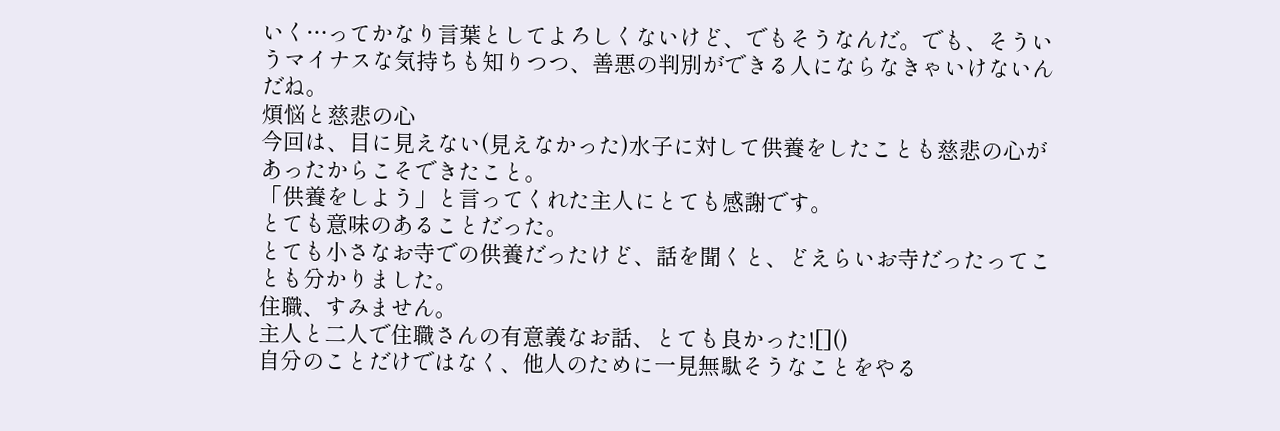いく…ってかなり言葉としてよろしくないけど、でもそうなんだ。でも、そういうマイナスな気持ちも知りつつ、善悪の判別ができる人にならなきゃいけないんだね。
煩悩と慈悲の心
今回は、目に見えない(見えなかった)水子に対して供養をしたことも慈悲の心があったからこそできたこと。
「供養をしよう」と言ってくれた主人にとても感謝です。
とても意味のあることだった。
とても小さなお寺での供養だったけど、話を聞くと、どえらいお寺だったってことも分かりました。
住職、すみません。
主人と二人で住職さんの有意義なお話、とても良かった![]()
自分のことだけではなく、他人のために一見無駄そうなことをやる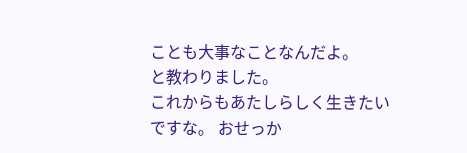ことも大事なことなんだよ。
と教わりました。
これからもあたしらしく生きたいですな。 おせっか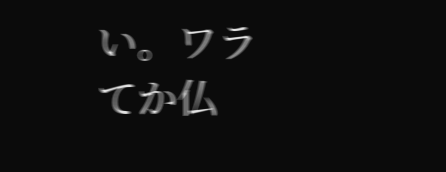い。ワラ
てか仏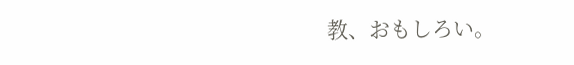教、おもしろい。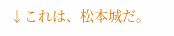↓これは、松本城だ。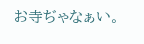お寺ぢゃなぁい。